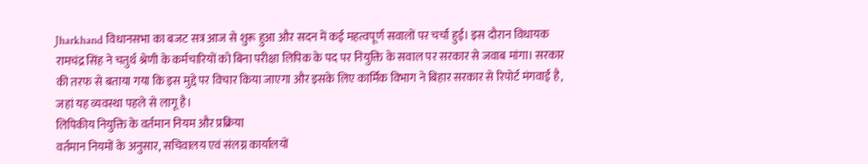Jharkhand विधानसभा का बजट सत्र आज से शुरू हुआ और सदन में कई महत्वपूर्ण सवालों पर चर्चा हुई। इस दौरान विधायक रामचंद्र सिंह ने चतुर्थ श्रेणी के कर्मचारियों को बिना परीक्षा लिपिक के पद पर नियुक्ति के सवाल पर सरकार से जवाब मांगा। सरकार की तरफ से बताया गया कि इस मुद्दे पर विचार किया जाएगा और इसके लिए कार्मिक विभाग ने बिहार सरकार से रिपोर्ट मंगवाई है, जहां यह व्यवस्था पहले से लागू है।
लिपिकीय नियुक्ति के वर्तमान नियम और प्रक्रिया
वर्तमान नियमों के अनुसार, सचिवालय एवं संलग्न कार्यालयों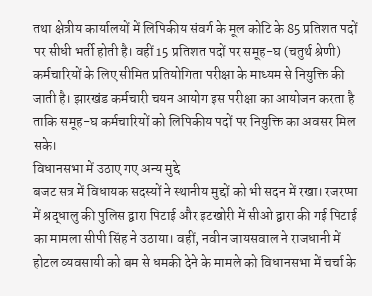तथा क्षेत्रीय कार्यालयों में लिपिकीय संवर्ग के मूल कोटि के 85 प्रतिशत पदों पर सीधी भर्ती होती है। वहीं 15 प्रतिशत पदों पर समूह-घ (चतुर्थ श्रेणी) कर्मचारियों के लिए सीमित प्रतियोगिता परीक्षा के माध्यम से नियुक्ति की जाती है। झारखंड कर्मचारी चयन आयोग इस परीक्षा का आयोजन करता है ताकि समूह-घ कर्मचारियों को लिपिकीय पदों पर नियुक्ति का अवसर मिल सके।
विधानसभा में उठाए गए अन्य मुद्दे
बजट सत्र में विधायक सदस्यों ने स्थानीय मुद्दों को भी सदन में रखा। रजरप्पा में श्रद्धालु की पुलिस द्वारा पिटाई और इटखोरी में सीओ द्वारा की गई पिटाई का मामला सीपी सिंह ने उठाया। वहीं, नवीन जायसवाल ने राजधानी में होटल व्यवसायी को बम से धमकी देने के मामले को विधानसभा में चर्चा के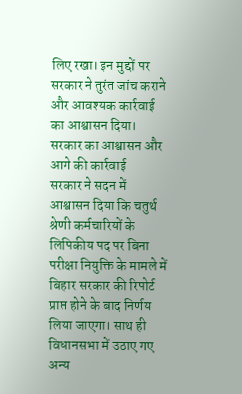लिए रखा। इन मुद्दों पर सरकार ने तुरंत जांच कराने और आवश्यक कार्रवाई का आश्वासन दिया।
सरकार का आश्वासन और आगे की कार्रवाई
सरकार ने सदन में आश्वासन दिया कि चतुर्थ श्रेणी कर्मचारियों के लिपिकीय पद पर बिना परीक्षा नियुक्ति के मामले में बिहार सरकार की रिपोर्ट प्राप्त होने के बाद निर्णय लिया जाएगा। साथ ही विधानसभा में उठाए गए अन्य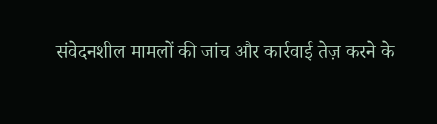संवेदनशील मामलों की जांच और कार्रवाई तेज़ करने के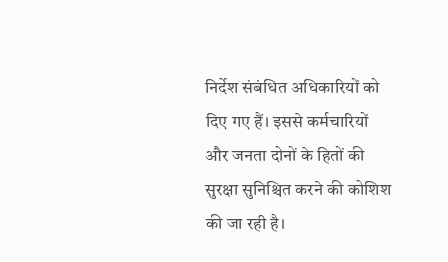निर्देश संबंधित अधिकारियों को दिए गए हैं। इससे कर्मचारियों और जनता दोनों के हितों की सुरक्षा सुनिश्चित करने की कोशिश की जा रही है।